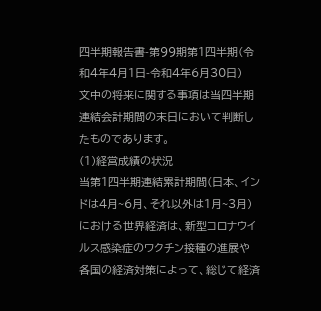四半期報告書-第99期第1四半期(令和4年4月1日-令和4年6月30日)
文中の将来に関する事項は当四半期連結会計期間の末日において判断したものであります。
(1)経営成績の状況
当第1四半期連結累計期間(日本、インドは4月~6月、それ以外は1月~3月)における世界経済は、新型コロナウイルス感染症のワクチン接種の進展や各国の経済対策によって、総じて経済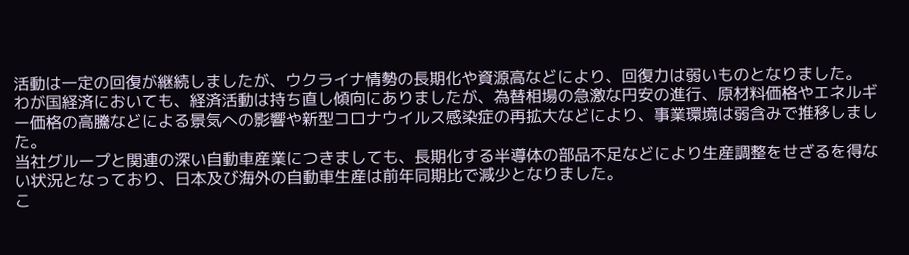活動は一定の回復が継続しましたが、ウクライナ情勢の長期化や資源高などにより、回復力は弱いものとなりました。
わが国経済においても、経済活動は持ち直し傾向にありましたが、為替相場の急激な円安の進行、原材料価格やエネルギー価格の高騰などによる景気への影響や新型コロナウイルス感染症の再拡大などにより、事業環境は弱含みで推移しました。
当社グループと関連の深い自動車産業につきましても、長期化する半導体の部品不足などにより生産調整をせざるを得ない状況となっており、日本及び海外の自動車生産は前年同期比で減少となりました。
こ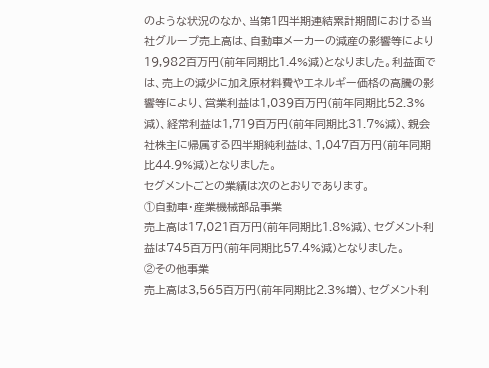のような状況のなか、当第1四半期連結累計期間における当社グループ売上高は、自動車メーカーの減産の影響等により19,982百万円(前年同期比1.4%減)となりました。利益面では、売上の減少に加え原材料費やエネルギー価格の高騰の影響等により、営業利益は1,039百万円(前年同期比52.3%減)、経常利益は1,719百万円(前年同期比31.7%減)、親会社株主に帰属する四半期純利益は、1,047百万円(前年同期比44.9%減)となりました。
セグメントごとの業績は次のとおりであります。
①自動車・産業機械部品事業
売上高は17,021百万円(前年同期比1.8%減)、セグメント利益は745百万円(前年同期比57.4%減)となりました。
②その他事業
売上高は3,565百万円(前年同期比2.3%増)、セグメント利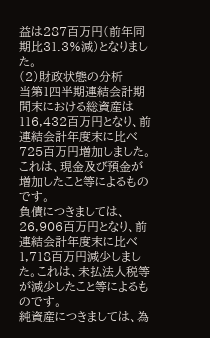益は287百万円(前年同期比31.3%減)となりました。
(2)財政状態の分析
当第1四半期連結会計期間末における総資産は116,432百万円となり、前連結会計年度末に比べ725百万円増加しました。これは、現金及び預金が増加したこと等によるものです。
負債につきましては、26,906百万円となり、前連結会計年度末に比べ1,718百万円減少しました。これは、未払法人税等が減少したこと等によるものです。
純資産につきましては、為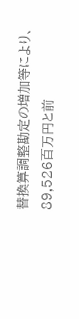替換算調整勘定の増加等により、89,526百万円と前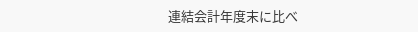連結会計年度末に比べ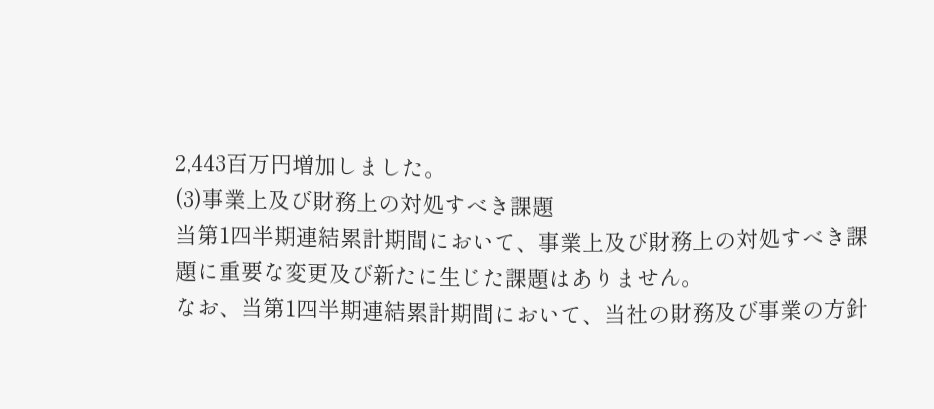2,443百万円増加しました。
(3)事業上及び財務上の対処すべき課題
当第1四半期連結累計期間において、事業上及び財務上の対処すべき課題に重要な変更及び新たに生じた課題はありません。
なお、当第1四半期連結累計期間において、当社の財務及び事業の方針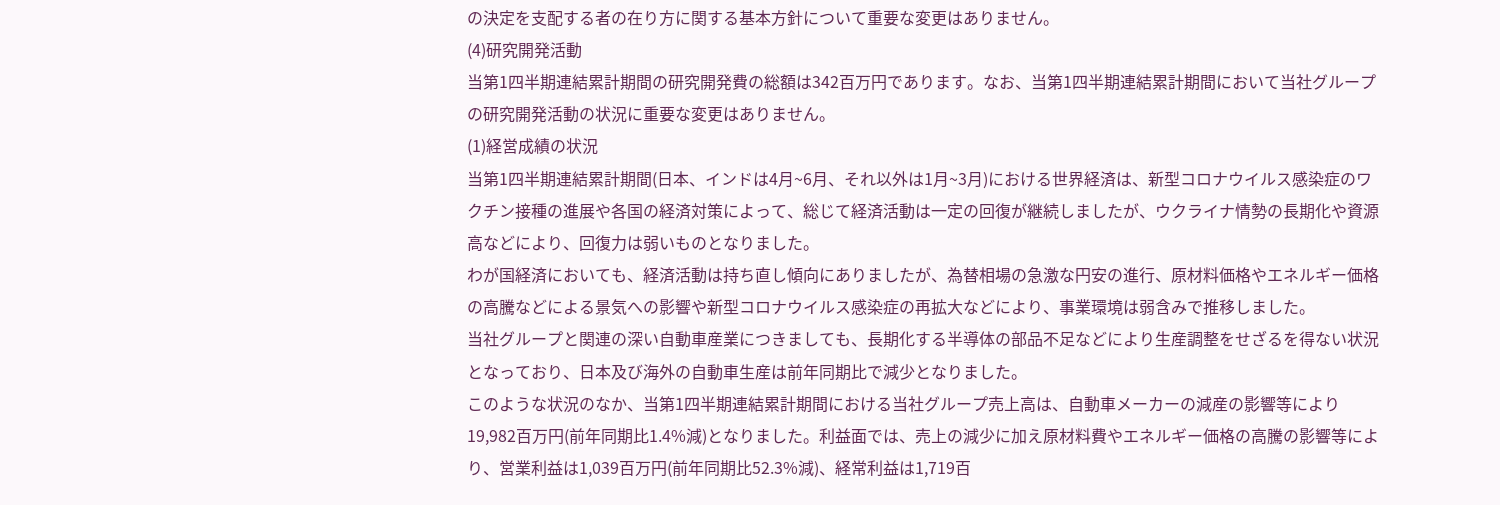の決定を支配する者の在り方に関する基本方針について重要な変更はありません。
(4)研究開発活動
当第1四半期連結累計期間の研究開発費の総額は342百万円であります。なお、当第1四半期連結累計期間において当社グループの研究開発活動の状況に重要な変更はありません。
(1)経営成績の状況
当第1四半期連結累計期間(日本、インドは4月~6月、それ以外は1月~3月)における世界経済は、新型コロナウイルス感染症のワクチン接種の進展や各国の経済対策によって、総じて経済活動は一定の回復が継続しましたが、ウクライナ情勢の長期化や資源高などにより、回復力は弱いものとなりました。
わが国経済においても、経済活動は持ち直し傾向にありましたが、為替相場の急激な円安の進行、原材料価格やエネルギー価格の高騰などによる景気への影響や新型コロナウイルス感染症の再拡大などにより、事業環境は弱含みで推移しました。
当社グループと関連の深い自動車産業につきましても、長期化する半導体の部品不足などにより生産調整をせざるを得ない状況となっており、日本及び海外の自動車生産は前年同期比で減少となりました。
このような状況のなか、当第1四半期連結累計期間における当社グループ売上高は、自動車メーカーの減産の影響等により19,982百万円(前年同期比1.4%減)となりました。利益面では、売上の減少に加え原材料費やエネルギー価格の高騰の影響等により、営業利益は1,039百万円(前年同期比52.3%減)、経常利益は1,719百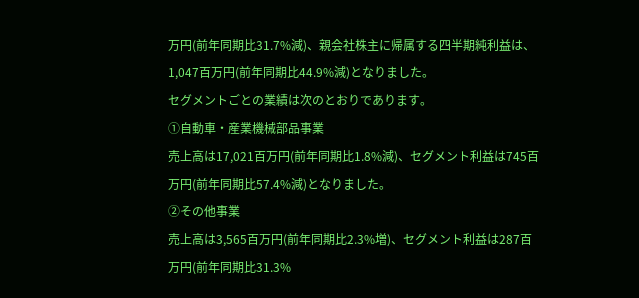万円(前年同期比31.7%減)、親会社株主に帰属する四半期純利益は、1,047百万円(前年同期比44.9%減)となりました。
セグメントごとの業績は次のとおりであります。
①自動車・産業機械部品事業
売上高は17,021百万円(前年同期比1.8%減)、セグメント利益は745百万円(前年同期比57.4%減)となりました。
②その他事業
売上高は3,565百万円(前年同期比2.3%増)、セグメント利益は287百万円(前年同期比31.3%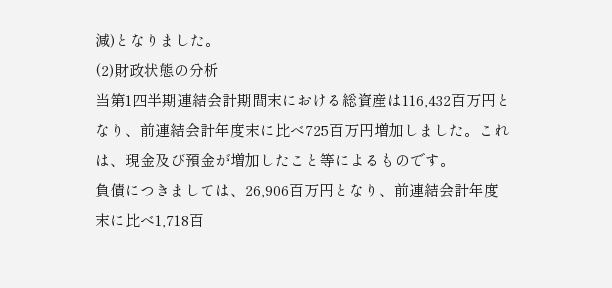減)となりました。
(2)財政状態の分析
当第1四半期連結会計期間末における総資産は116,432百万円となり、前連結会計年度末に比べ725百万円増加しました。これは、現金及び預金が増加したこと等によるものです。
負債につきましては、26,906百万円となり、前連結会計年度末に比べ1,718百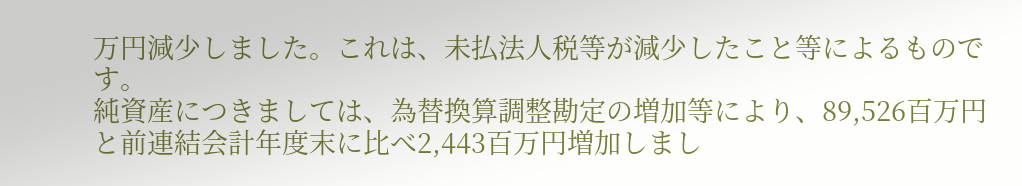万円減少しました。これは、未払法人税等が減少したこと等によるものです。
純資産につきましては、為替換算調整勘定の増加等により、89,526百万円と前連結会計年度末に比べ2,443百万円増加しまし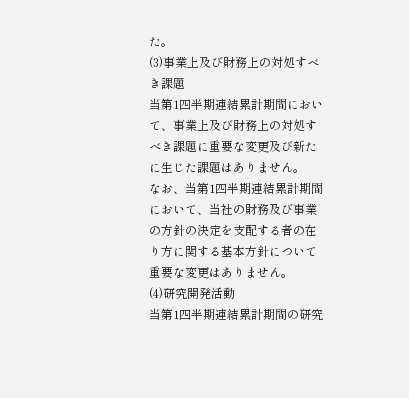た。
(3)事業上及び財務上の対処すべき課題
当第1四半期連結累計期間において、事業上及び財務上の対処すべき課題に重要な変更及び新たに生じた課題はありません。
なお、当第1四半期連結累計期間において、当社の財務及び事業の方針の決定を支配する者の在り方に関する基本方針について重要な変更はありません。
(4)研究開発活動
当第1四半期連結累計期間の研究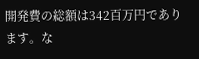開発費の総額は342百万円であります。な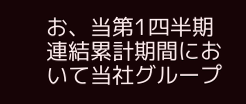お、当第1四半期連結累計期間において当社グループ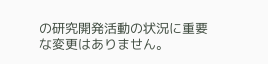の研究開発活動の状況に重要な変更はありません。